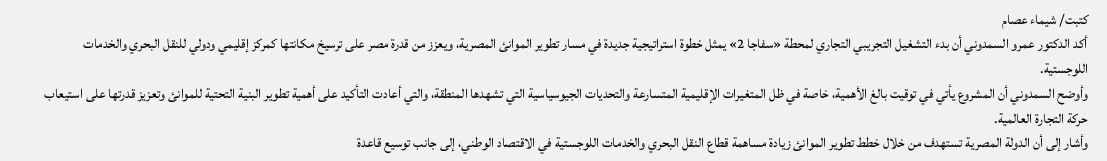كتبت/ شيماء عصام
أكد الدكتور عمرو السمدوني أن بدء التشغيل التجريبي التجاري لمحطة «سفاجا 2» يمثل خطوة استراتيجية جديدة في مسار تطوير الموانئ المصرية، ويعزز من قدرة مصر على ترسيخ مكانتها كمركز إقليمي ودولي للنقل البحري والخدمات اللوجستية.
وأوضح السمدوني أن المشروع يأتي في توقيت بالغ الأهمية، خاصة في ظل المتغيرات الإقليمية المتسارعة والتحديات الجيوسياسية التي تشهدها المنطقة، والتي أعادت التأكيد على أهمية تطوير البنية التحتية للموانئ وتعزيز قدرتها على استيعاب حركة التجارة العالمية.
وأشار إلى أن الدولة المصرية تستهدف من خلال خطط تطوير الموانئ زيادة مساهمة قطاع النقل البحري والخدمات اللوجستية في الاقتصاد الوطني، إلى جانب توسيع قاعدة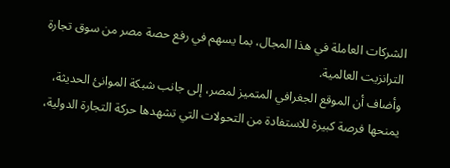الشركات العاملة في هذا المجال، بما يسهم في رفع حصة مصر من سوق تجارة الترانزيت العالمية.
وأضاف أن الموقع الجغرافي المتميز لمصر، إلى جانب شبكة الموانئ الحديثة، يمنحها فرصة كبيرة للاستفادة من التحولات التي تشهدها حركة التجارة الدولية،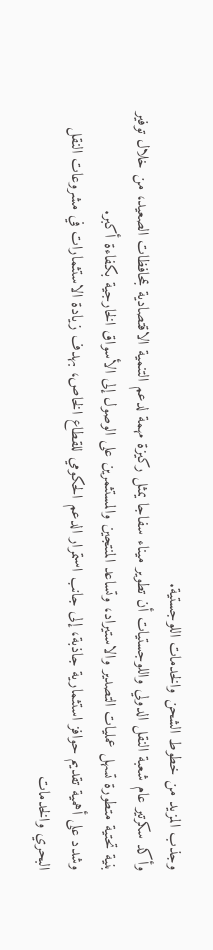وجذب المزيد من خطوط الشحن والخدمات اللوجستية.
وأكد سكرتير عام شعبة النقل الدولي واللوجستيات أن تطوير ميناء سفاجا يمثل ركيزة مهمة لدعم التنمية الاقتصادية بمحافظات الصعيد، من خلال توفير بنية تحتية متطورة تسهل عمليات التصدير والاستيراد، وتساعد المنتجين والمستثمرين على الوصول إلى الأسواق الخارجية بكفاءة أكبر.
وشدد على أهمية تقديم حوافز استثمارية جاذبة، إلى جانب استمرار الدعم الحكومي للقطاع الخاص، بهدف زيادة الاستثمارات في مشروعات النقل البحري والخدمات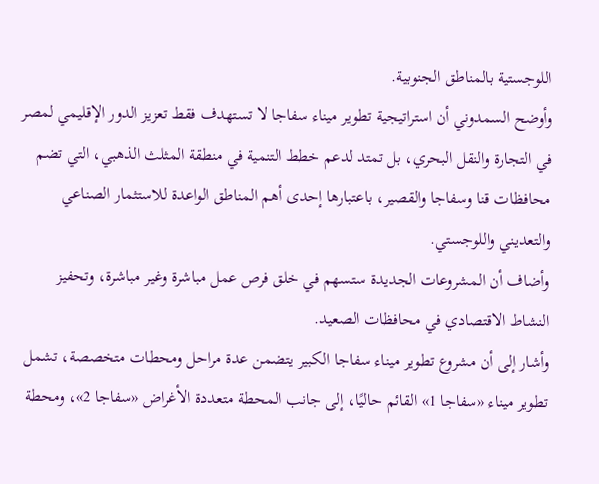اللوجستية بالمناطق الجنوبية.
وأوضح السمدوني أن استراتيجية تطوير ميناء سفاجا لا تستهدف فقط تعزيز الدور الإقليمي لمصر في التجارة والنقل البحري، بل تمتد لدعم خطط التنمية في منطقة المثلث الذهبي، التي تضم محافظات قنا وسفاجا والقصير، باعتبارها إحدى أهم المناطق الواعدة للاستثمار الصناعي والتعديني واللوجستي.
وأضاف أن المشروعات الجديدة ستسهم في خلق فرص عمل مباشرة وغير مباشرة، وتحفيز النشاط الاقتصادي في محافظات الصعيد.
وأشار إلى أن مشروع تطوير ميناء سفاجا الكبير يتضمن عدة مراحل ومحطات متخصصة، تشمل تطوير ميناء «سفاجا 1» القائم حاليًا، إلى جانب المحطة متعددة الأغراض «سفاجا 2»، ومحطة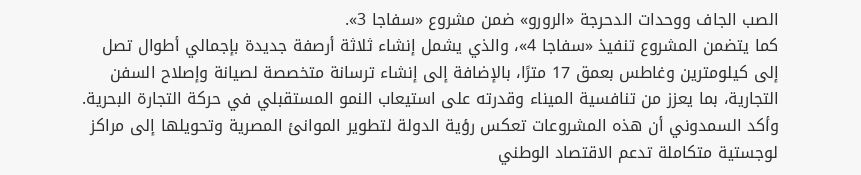الصب الجاف ووحدات الدحرجة «الرورو» ضمن مشروع «سفاجا 3».
كما يتضمن المشروع تنفيذ «سفاجا 4»، والذي يشمل إنشاء ثلاثة أرصفة جديدة بإجمالي أطوال تصل إلى كيلومترين وغاطس بعمق 17 مترًا، بالإضافة إلى إنشاء ترسانة متخصصة لصيانة وإصلاح السفن التجارية، بما يعزز من تنافسية الميناء وقدرته على استيعاب النمو المستقبلي في حركة التجارة البحرية.
وأكد السمدوني أن هذه المشروعات تعكس رؤية الدولة لتطوير الموانئ المصرية وتحويلها إلى مراكز لوجستية متكاملة تدعم الاقتصاد الوطني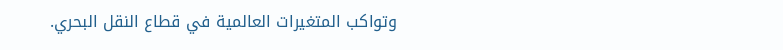وتواكب المتغيرات العالمية في قطاع النقل البحري.